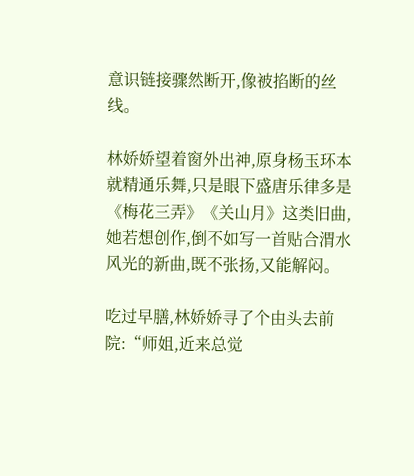意识链接骤然断开,像被掐断的丝线。

林娇娇望着窗外出神,原身杨玉环本就精通乐舞,只是眼下盛唐乐律多是《梅花三弄》《关山月》这类旧曲,她若想创作,倒不如写一首贴合渭水风光的新曲,既不张扬,又能解闷。

吃过早膳,林娇娇寻了个由头去前院:“师姐,近来总觉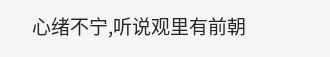心绪不宁,听说观里有前朝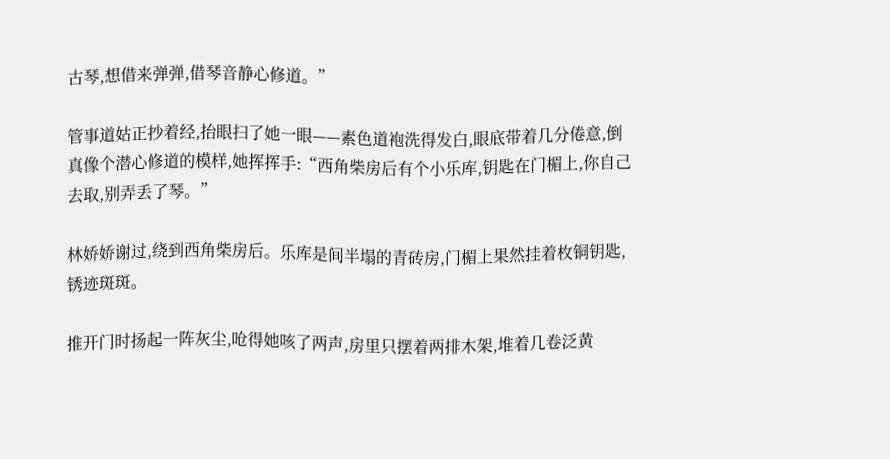古琴,想借来弹弹,借琴音静心修道。”

管事道姑正抄着经,抬眼扫了她一眼——素色道袍洗得发白,眼底带着几分倦意,倒真像个潜心修道的模样,她挥挥手:“西角柴房后有个小乐库,钥匙在门楣上,你自己去取,别弄丢了琴。”

林娇娇谢过,绕到西角柴房后。乐库是间半塌的青砖房,门楣上果然挂着枚铜钥匙,锈迹斑斑。

推开门时扬起一阵灰尘,呛得她咳了两声,房里只摆着两排木架,堆着几卷泛黄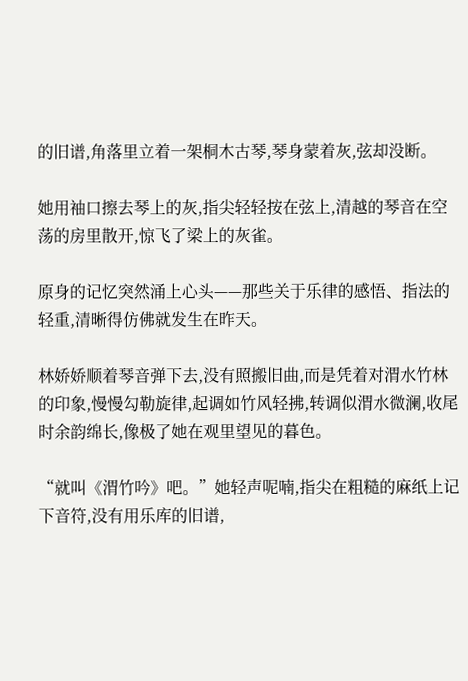的旧谱,角落里立着一架桐木古琴,琴身蒙着灰,弦却没断。

她用袖口擦去琴上的灰,指尖轻轻按在弦上,清越的琴音在空荡的房里散开,惊飞了梁上的灰雀。

原身的记忆突然涌上心头——那些关于乐律的感悟、指法的轻重,清晰得仿佛就发生在昨天。

林娇娇顺着琴音弹下去,没有照搬旧曲,而是凭着对渭水竹林的印象,慢慢勾勒旋律,起调如竹风轻拂,转调似渭水微澜,收尾时余韵绵长,像极了她在观里望见的暮色。

“就叫《渭竹吟》吧。”她轻声呢喃,指尖在粗糙的麻纸上记下音符,没有用乐库的旧谱,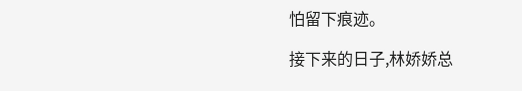怕留下痕迹。

接下来的日子,林娇娇总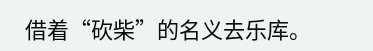借着“砍柴”的名义去乐库。